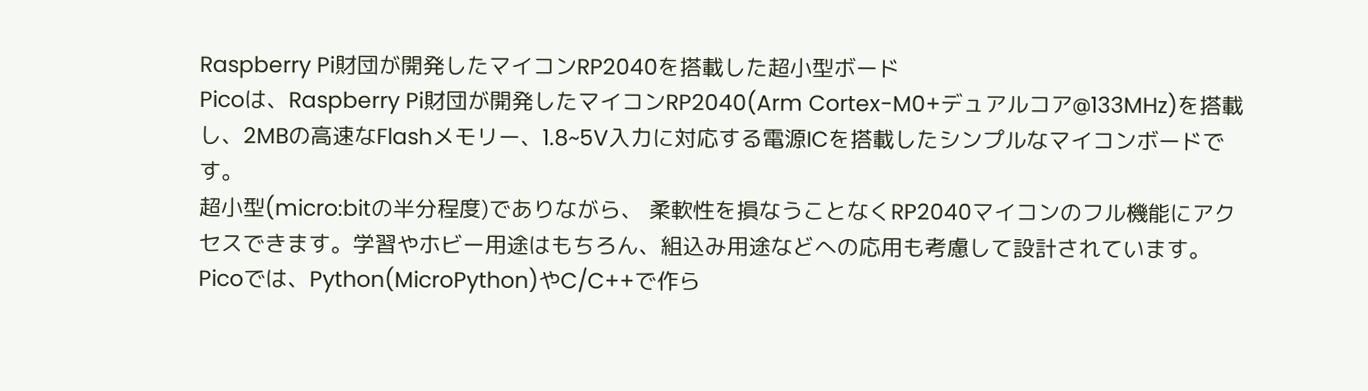Raspberry Pi財団が開発したマイコンRP2040を搭載した超小型ボード
Picoは、Raspberry Pi財団が開発したマイコンRP2040(Arm Cortex-M0+デュアルコア@133MHz)を搭載し、2MBの高速なFlashメモリー、1.8~5V入力に対応する電源ICを搭載したシンプルなマイコンボードです。
超小型(micro:bitの半分程度)でありながら、 柔軟性を損なうことなくRP2040マイコンのフル機能にアクセスできます。学習やホビー用途はもちろん、組込み用途などへの応用も考慮して設計されています。
Picoでは、Python(MicroPython)やC/C++で作ら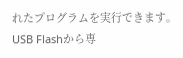れたプログラムを実行できます。USB Flashから専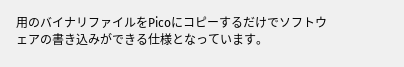用のバイナリファイルをPicoにコピーするだけでソフトウェアの書き込みができる仕様となっています。